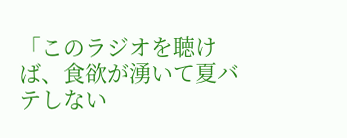「このラジオを聴けば、食欲が湧いて夏バテしない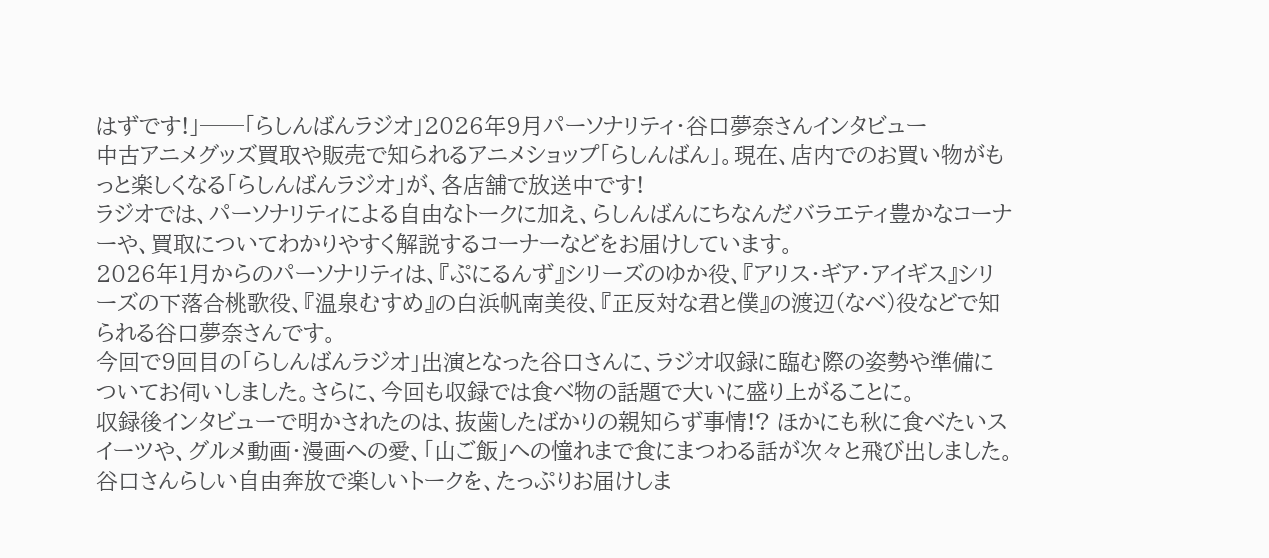はずです!」──「らしんばんラジオ」2026年9月パーソナリティ・谷口夢奈さんインタビュー
中古アニメグッズ買取や販売で知られるアニメショップ「らしんばん」。現在、店内でのお買い物がもっと楽しくなる「らしんばんラジオ」が、各店舗で放送中です!
ラジオでは、パーソナリティによる自由なトークに加え、らしんばんにちなんだバラエティ豊かなコーナーや、買取についてわかりやすく解説するコーナーなどをお届けしています。
2026年1月からのパーソナリティは、『ぷにるんず』シリーズのゆか役、『アリス・ギア・アイギス』シリーズの下落合桃歌役、『温泉むすめ』の白浜帆南美役、『正反対な君と僕』の渡辺(なべ)役などで知られる谷口夢奈さんです。
今回で9回目の「らしんばんラジオ」出演となった谷口さんに、ラジオ収録に臨む際の姿勢や準備についてお伺いしました。さらに、今回も収録では食べ物の話題で大いに盛り上がることに。
収録後インタビューで明かされたのは、抜歯したばかりの親知らず事情!? ほかにも秋に食べたいスイーツや、グルメ動画・漫画への愛、「山ご飯」への憧れまで食にまつわる話が次々と飛び出しました。谷口さんらしい自由奔放で楽しいトークを、たっぷりお届けしま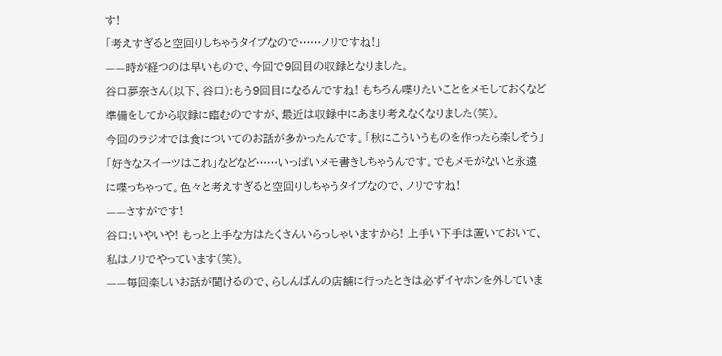す!
「考えすぎると空回りしちゃうタイプなので……ノリですね!」
——時が経つのは早いもので、今回で9回目の収録となりました。
谷口夢奈さん(以下、谷口):もう9回目になるんですね! もちろん喋りたいことをメモしておくなど準備をしてから収録に臨むのですが、最近は収録中にあまり考えなくなりました(笑)。
今回のラジオでは食についてのお話が多かったんです。「秋にこういうものを作ったら楽しそう」「好きなスイーツはこれ」などなど……いっぱいメモ書きしちゃうんです。でもメモがないと永遠に喋っちゃって。色々と考えすぎると空回りしちゃうタイプなので、ノリですね!
——さすがです!
谷口:いやいや! もっと上手な方はたくさんいらっしゃいますから! 上手い下手は置いておいて、私はノリでやっています(笑)。
——毎回楽しいお話が聞けるので、らしんばんの店舗に行ったときは必ずイヤホンを外していま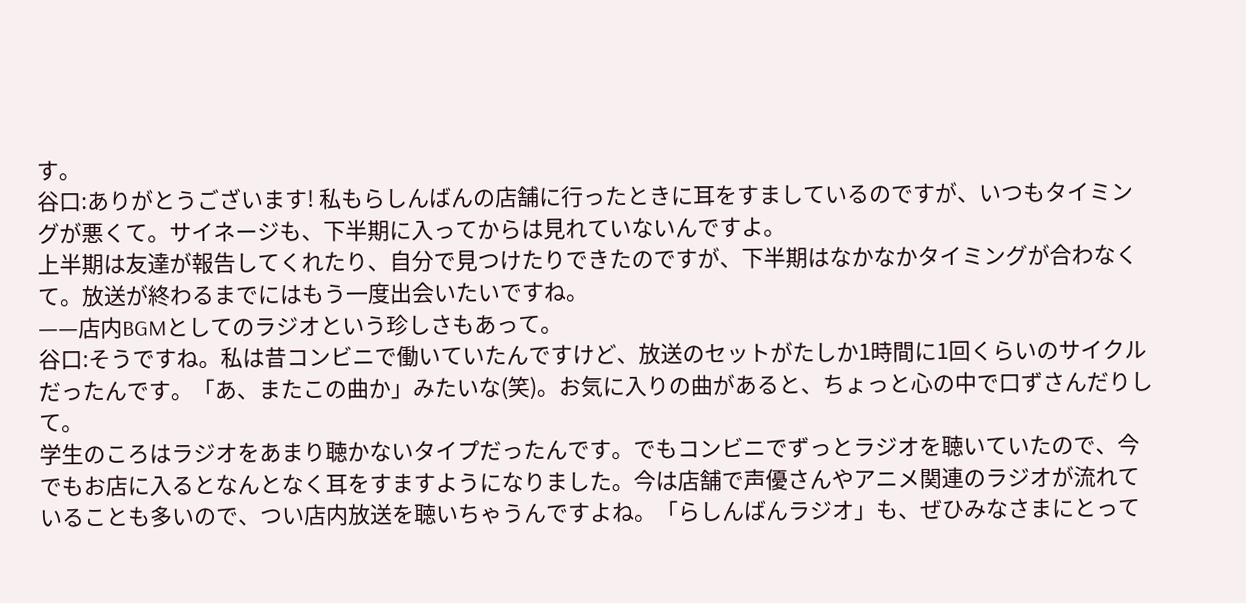す。
谷口:ありがとうございます! 私もらしんばんの店舗に行ったときに耳をすましているのですが、いつもタイミングが悪くて。サイネージも、下半期に入ってからは見れていないんですよ。
上半期は友達が報告してくれたり、自分で見つけたりできたのですが、下半期はなかなかタイミングが合わなくて。放送が終わるまでにはもう一度出会いたいですね。
——店内BGMとしてのラジオという珍しさもあって。
谷口:そうですね。私は昔コンビニで働いていたんですけど、放送のセットがたしか1時間に1回くらいのサイクルだったんです。「あ、またこの曲か」みたいな(笑)。お気に入りの曲があると、ちょっと心の中で口ずさんだりして。
学生のころはラジオをあまり聴かないタイプだったんです。でもコンビニでずっとラジオを聴いていたので、今でもお店に入るとなんとなく耳をすますようになりました。今は店舗で声優さんやアニメ関連のラジオが流れていることも多いので、つい店内放送を聴いちゃうんですよね。「らしんばんラジオ」も、ぜひみなさまにとって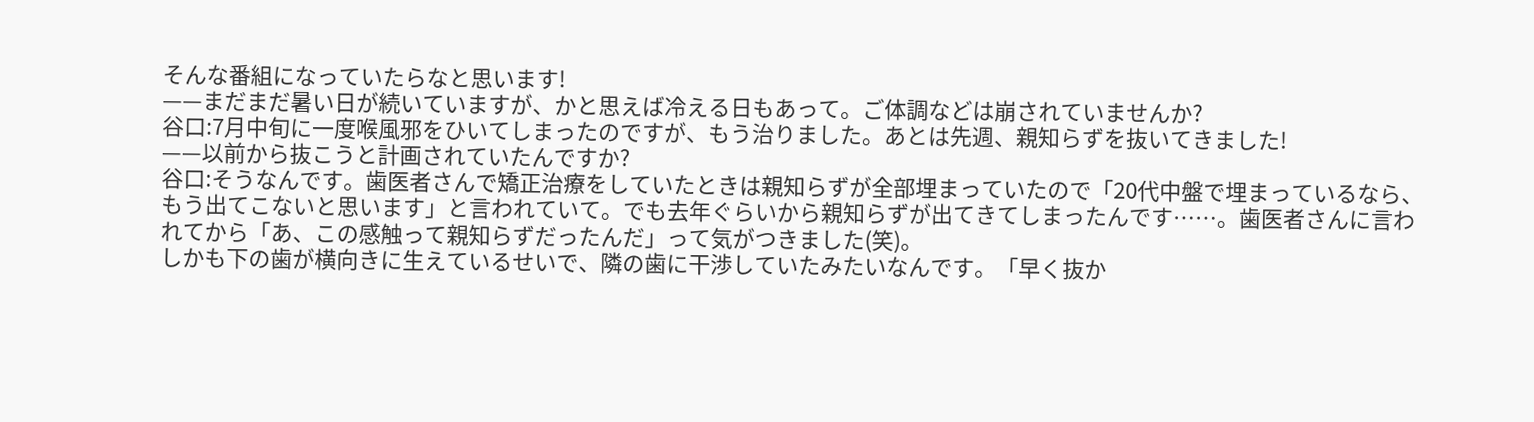そんな番組になっていたらなと思います!
——まだまだ暑い日が続いていますが、かと思えば冷える日もあって。ご体調などは崩されていませんか?
谷口:7月中旬に一度喉風邪をひいてしまったのですが、もう治りました。あとは先週、親知らずを抜いてきました!
——以前から抜こうと計画されていたんですか?
谷口:そうなんです。歯医者さんで矯正治療をしていたときは親知らずが全部埋まっていたので「20代中盤で埋まっているなら、もう出てこないと思います」と言われていて。でも去年ぐらいから親知らずが出てきてしまったんです……。歯医者さんに言われてから「あ、この感触って親知らずだったんだ」って気がつきました(笑)。
しかも下の歯が横向きに生えているせいで、隣の歯に干渉していたみたいなんです。「早く抜か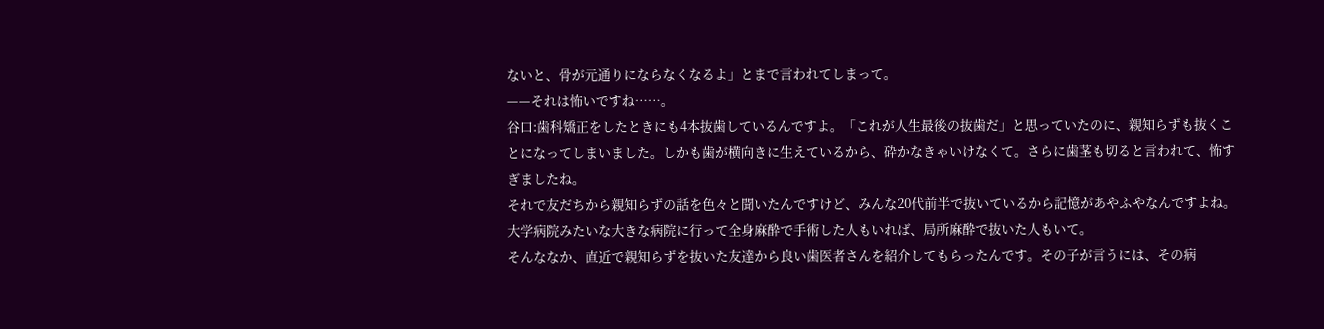ないと、骨が元通りにならなくなるよ」とまで言われてしまって。
——それは怖いですね……。
谷口:歯科矯正をしたときにも4本抜歯しているんですよ。「これが人生最後の抜歯だ」と思っていたのに、親知らずも抜くことになってしまいました。しかも歯が横向きに生えているから、砕かなきゃいけなくて。さらに歯茎も切ると言われて、怖すぎましたね。
それで友だちから親知らずの話を色々と聞いたんですけど、みんな20代前半で抜いているから記憶があやふやなんですよね。大学病院みたいな大きな病院に行って全身麻酔で手術した人もいれば、局所麻酔で抜いた人もいて。
そんななか、直近で親知らずを抜いた友達から良い歯医者さんを紹介してもらったんです。その子が言うには、その病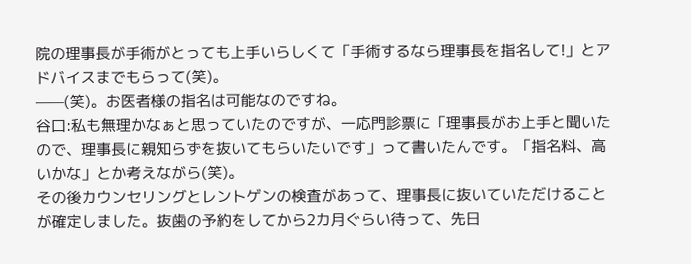院の理事長が手術がとっても上手いらしくて「手術するなら理事長を指名して!」とアドバイスまでもらって(笑)。
——(笑)。お医者様の指名は可能なのですね。
谷口:私も無理かなぁと思っていたのですが、一応門診票に「理事長がお上手と聞いたので、理事長に親知らずを抜いてもらいたいです」って書いたんです。「指名料、高いかな」とか考えながら(笑)。
その後カウンセリングとレントゲンの検査があって、理事長に抜いていただけることが確定しました。抜歯の予約をしてから2カ月ぐらい待って、先日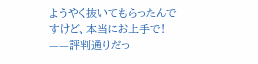ようやく抜いてもらったんですけど、本当にお上手で!
——評判通りだっ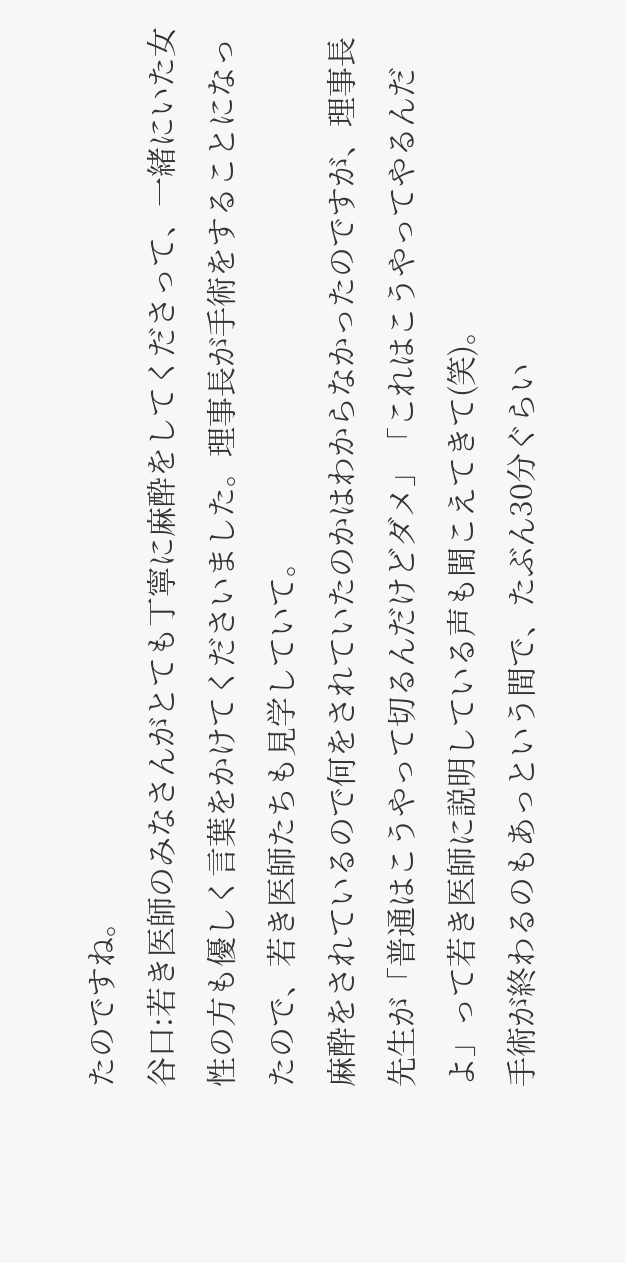たのですね。
谷口:若き医師のみなさんがとても丁寧に麻酔をしてくださって、一緒にいた女性の方も優しく言葉をかけてくださいました。理事長が手術をすることになったので、若き医師たちも見学していて。
麻酔をされているので何をされていたのかはわからなかったのですが、理事長先生が「普通はこうやって切るんだけどダメ」「これはこうやってやるんだよ」って若き医師に説明している声も聞こえてきて(笑)。
手術が終わるのもあっという間で、たぶん30分ぐらい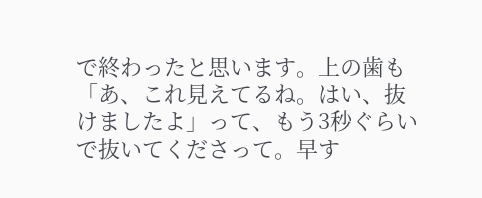で終わったと思います。上の歯も「あ、これ見えてるね。はい、抜けましたよ」って、もう3秒ぐらいで抜いてくださって。早す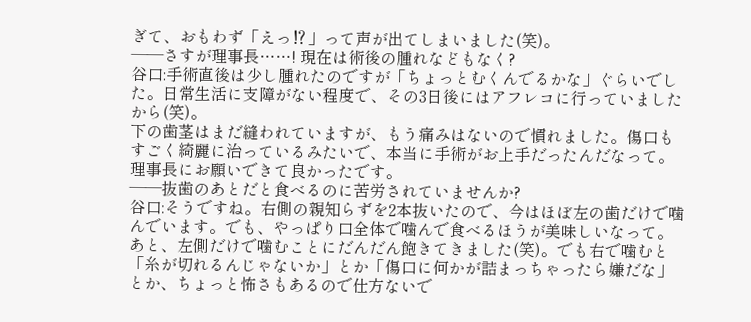ぎて、おもわず「えっ⁉」って声が出てしまいました(笑)。
——さすが理事長……! 現在は術後の腫れなどもなく?
谷口:手術直後は少し腫れたのですが「ちょっとむくんでるかな」ぐらいでした。日常生活に支障がない程度で、その3日後にはアフレコに行っていましたから(笑)。
下の歯茎はまだ縫われていますが、もう痛みはないので慣れました。傷口もすごく綺麗に治っているみたいで、本当に手術がお上手だったんだなって。理事長にお願いできて良かったです。
——抜歯のあとだと食べるのに苦労されていませんか?
谷口:そうですね。右側の親知らずを2本抜いたので、今はほぼ左の歯だけで噛んでいます。でも、やっぱり口全体で噛んで食べるほうが美味しいなって。
あと、左側だけで噛むことにだんだん飽きてきました(笑)。でも右で噛むと「糸が切れるんじゃないか」とか「傷口に何かが詰まっちゃったら嫌だな」とか、ちょっと怖さもあるので仕方ないで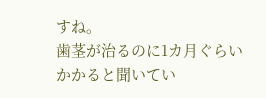すね。
歯茎が治るのに1カ月ぐらいかかると聞いてい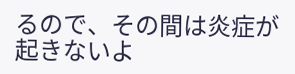るので、その間は炎症が起きないよ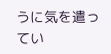うに気を遣ってい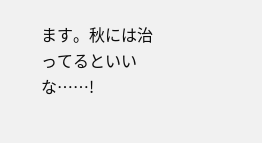ます。秋には治ってるといいな……!